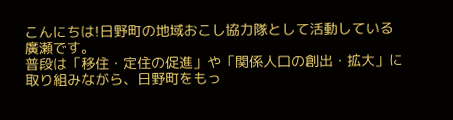こんにちは!日野町の地域おこし協力隊として活動している廣瀬です。
普段は「移住・定住の促進」や「関係人口の創出・拡大」に取り組みながら、日野町をもっ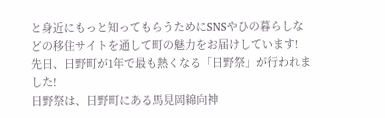と身近にもっと知ってもらうためにSNSやひの暮らしなどの移住サイトを通して町の魅力をお届けしています!
先日、日野町が1年で最も熱くなる「日野祭」が行われました!
日野祭は、日野町にある馬見岡綿向神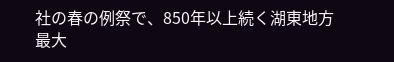社の春の例祭で、850年以上続く湖東地方最大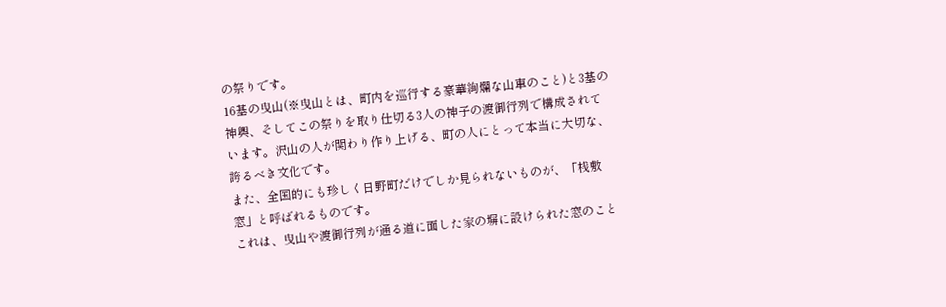の祭りです。
16基の曳山(※曳山とは、町内を巡行する豪華絢爛な山車のこと)と3基の神輿、そしてこの祭りを取り仕切る3人の神子の渡御行列で構成されています。沢山の人が関わり作り上げる、町の人にとって本当に大切な、誇るべき文化です。
また、全国的にも珍しく日野町だけでしか見られないものが、「桟敷窓」と呼ばれるものです。
これは、曳山や渡御行列が通る道に面した家の塀に設けられた窓のこと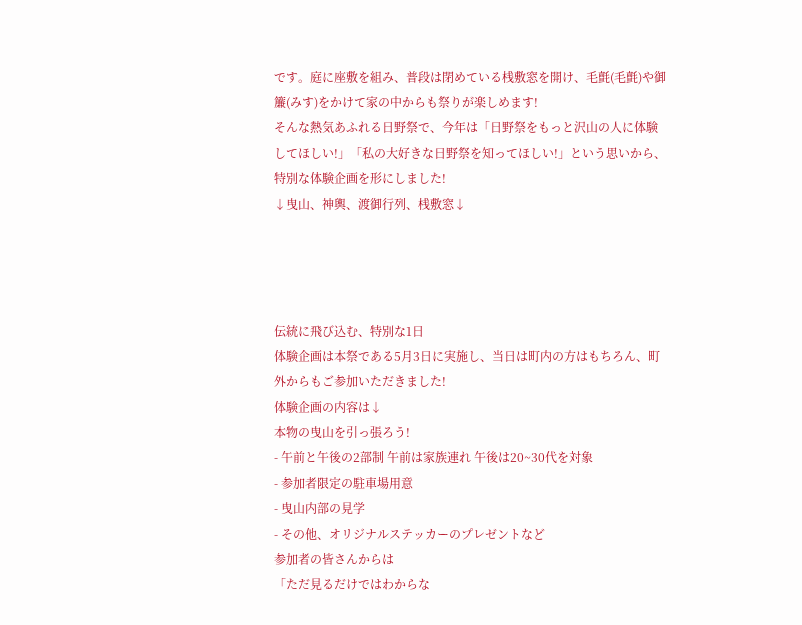です。庭に座敷を組み、普段は閉めている桟敷窓を開け、毛氈(毛氈)や御簾(みす)をかけて家の中からも祭りが楽しめます!
そんな熱気あふれる日野祭で、今年は「日野祭をもっと沢山の人に体験してほしい!」「私の大好きな日野祭を知ってほしい!」という思いから、特別な体験企画を形にしました!
↓曳山、神輿、渡御行列、桟敷窓↓




伝統に飛び込む、特別な1日
体験企画は本祭である5月3日に実施し、当日は町内の方はもちろん、町外からもご参加いただきました!
体験企画の内容は↓
本物の曳山を引っ張ろう!
- 午前と午後の2部制 午前は家族連れ 午後は20~30代を対象
- 参加者限定の駐車場用意
- 曳山内部の見学
- その他、オリジナルステッカーのプレゼントなど
参加者の皆さんからは
「ただ見るだけではわからな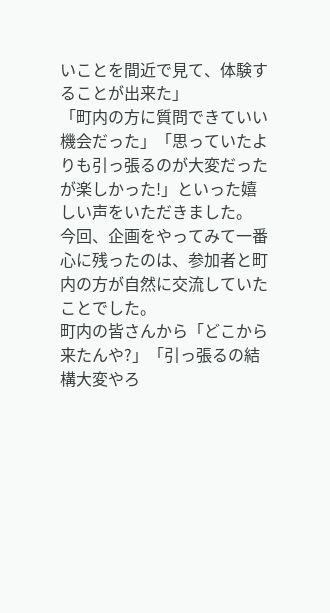いことを間近で見て、体験することが出来た」
「町内の方に質問できていい機会だった」「思っていたよりも引っ張るのが大変だったが楽しかった!」といった嬉しい声をいただきました。
今回、企画をやってみて一番心に残ったのは、参加者と町内の方が自然に交流していたことでした。
町内の皆さんから「どこから来たんや?」「引っ張るの結構大変やろ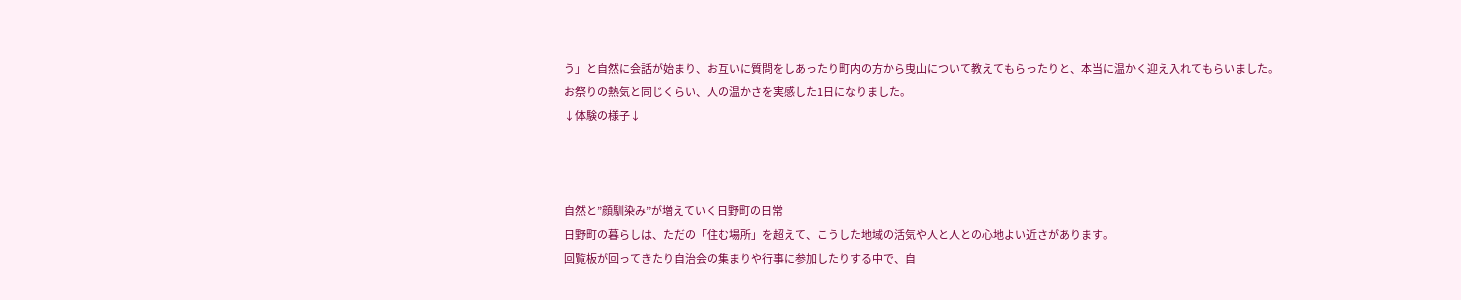う」と自然に会話が始まり、お互いに質問をしあったり町内の方から曳山について教えてもらったりと、本当に温かく迎え入れてもらいました。
お祭りの熱気と同じくらい、人の温かさを実感した1日になりました。
↓体験の様子↓



自然と”顔馴染み”が増えていく日野町の日常
日野町の暮らしは、ただの「住む場所」を超えて、こうした地域の活気や人と人との心地よい近さがあります。
回覧板が回ってきたり自治会の集まりや行事に参加したりする中で、自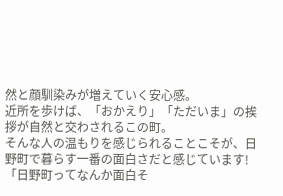然と顔馴染みが増えていく安心感。
近所を歩けば、「おかえり」「ただいま」の挨拶が自然と交わされるこの町。
そんな人の温もりを感じられることこそが、日野町で暮らす一番の面白さだと感じています!
「日野町ってなんか面白そ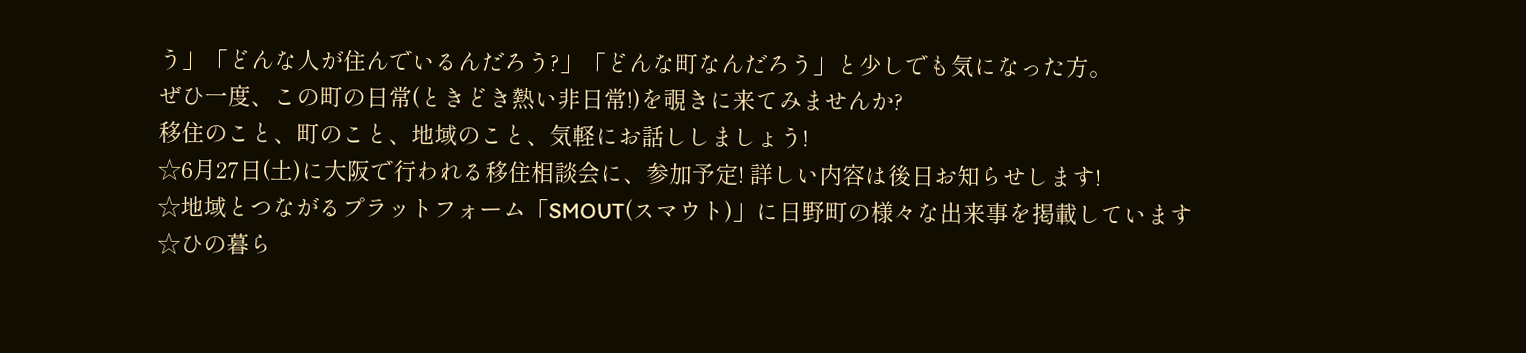う」「どんな人が住んでいるんだろう?」「どんな町なんだろう」と少しでも気になった方。
ぜひ一度、この町の日常(ときどき熱い非日常!)を覗きに来てみませんか?
移住のこと、町のこと、地域のこと、気軽にお話ししましょう!
☆6月27日(土)に大阪で行われる移住相談会に、参加予定! 詳しい内容は後日お知らせします!
☆地域とつながるプラットフォーム「SMOUT(スマウト)」に日野町の様々な出来事を掲載しています
☆ひの暮ら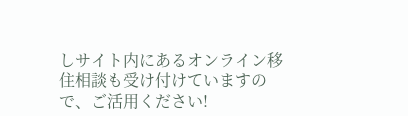しサイト内にあるオンライン移住相談も受け付けていますので、ご活用ください!